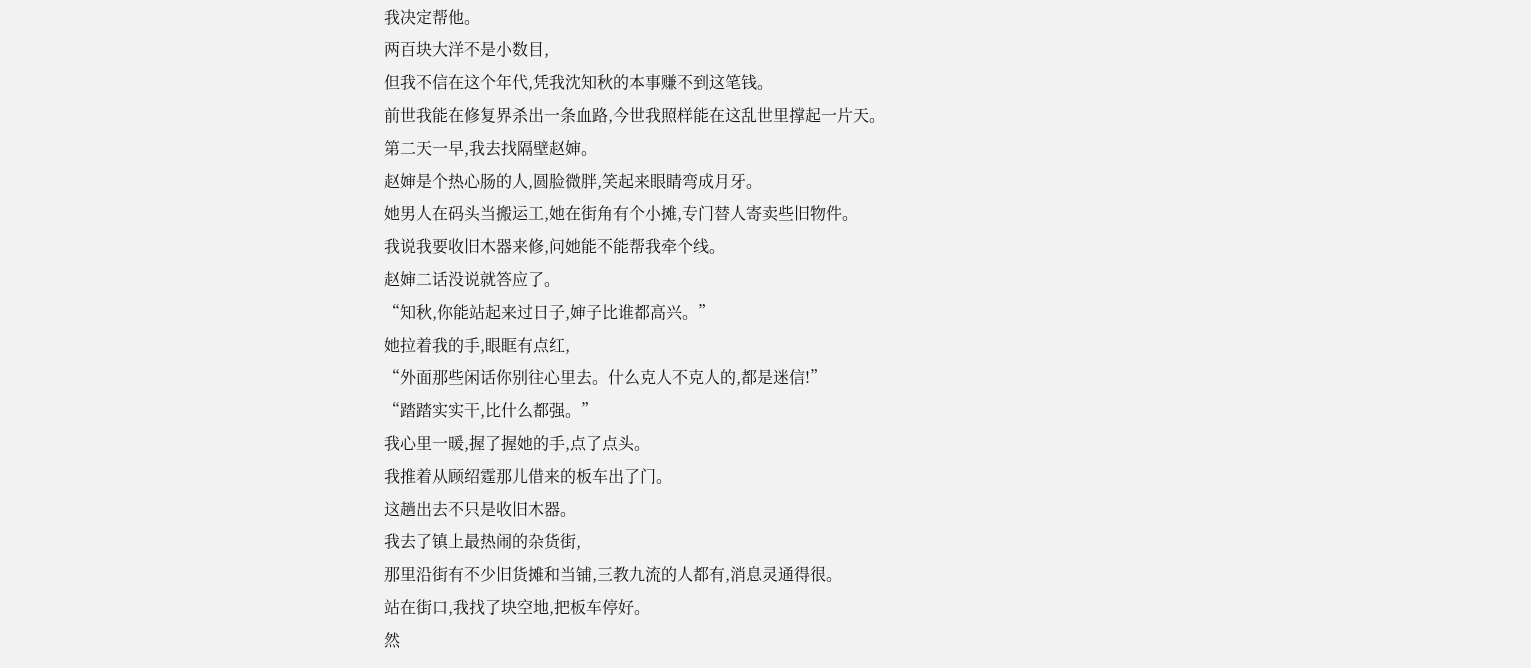我决定帮他。
两百块大洋不是小数目,
但我不信在这个年代,凭我沈知秋的本事赚不到这笔钱。
前世我能在修复界杀出一条血路,今世我照样能在这乱世里撑起一片天。
第二天一早,我去找隔壁赵婶。
赵婶是个热心肠的人,圆脸微胖,笑起来眼睛弯成月牙。
她男人在码头当搬运工,她在街角有个小摊,专门替人寄卖些旧物件。
我说我要收旧木器来修,问她能不能帮我牵个线。
赵婶二话没说就答应了。
“知秋,你能站起来过日子,婶子比谁都高兴。”
她拉着我的手,眼眶有点红,
“外面那些闲话你别往心里去。什么克人不克人的,都是迷信!”
“踏踏实实干,比什么都强。”
我心里一暖,握了握她的手,点了点头。
我推着从顾绍霆那儿借来的板车出了门。
这趟出去不只是收旧木器。
我去了镇上最热闹的杂货街,
那里沿街有不少旧货摊和当铺,三教九流的人都有,消息灵通得很。
站在街口,我找了块空地,把板车停好。
然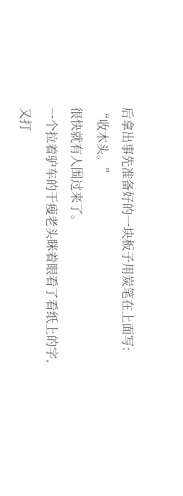后拿出事先准备好的一块板子用炭笔在上面写:
“收木头。”
很快就有人围过来了。
一个拉着驴车的干瘦老头眯着眼看了看纸上的字,
又打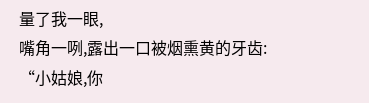量了我一眼,
嘴角一咧,露出一口被烟熏黄的牙齿:
“小姑娘,你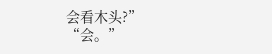会看木头?”
“会。”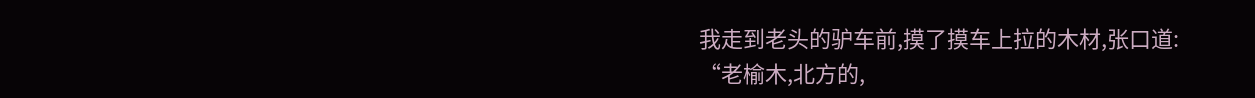我走到老头的驴车前,摸了摸车上拉的木材,张口道:
“老榆木,北方的,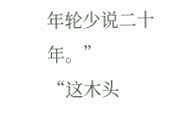年轮少说二十年。”
“这木头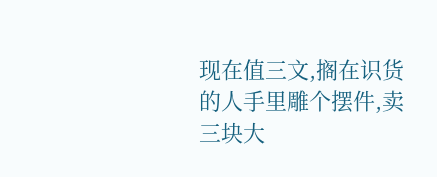现在值三文,搁在识货的人手里雕个摆件,卖三块大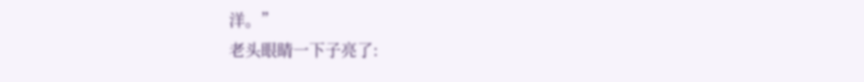洋。”
老头眼睛一下子亮了: